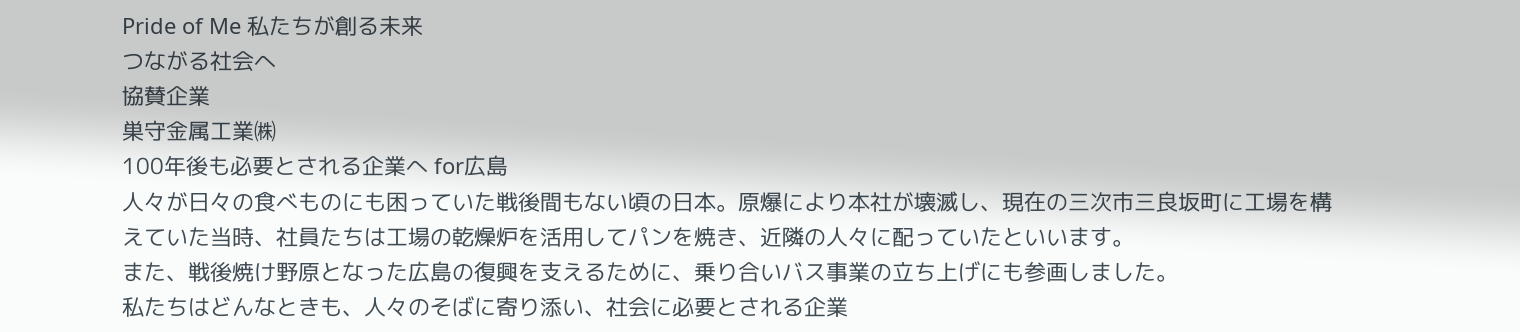Pride of Me 私たちが創る未来
つながる社会へ
協賛企業
巣守金属工業㈱
100年後も必要とされる企業へ for広島
人々が日々の食べものにも困っていた戦後間もない頃の日本。原爆により本社が壊滅し、現在の三次市三良坂町に工場を構えていた当時、社員たちは工場の乾燥炉を活用してパンを焼き、近隣の人々に配っていたといいます。
また、戦後焼け野原となった広島の復興を支えるために、乗り合いバス事業の立ち上げにも参画しました。
私たちはどんなときも、人々のそばに寄り添い、社会に必要とされる企業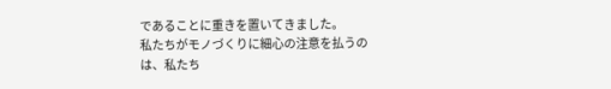であることに重きを置いてきました。
私たちがモノづくりに細心の注意を払うのは、私たち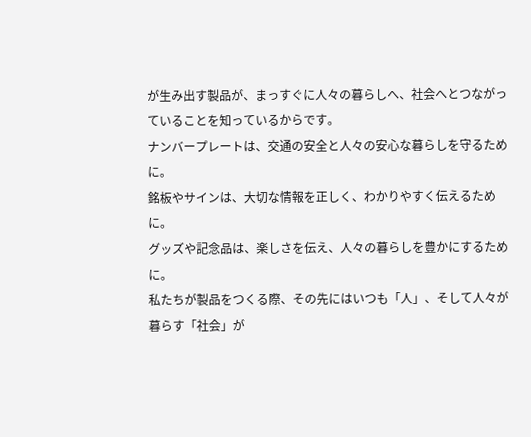が生み出す製品が、まっすぐに人々の暮らしへ、社会へとつながっていることを知っているからです。
ナンバープレートは、交通の安全と人々の安心な暮らしを守るために。
銘板やサインは、大切な情報を正しく、わかりやすく伝えるために。
グッズや記念品は、楽しさを伝え、人々の暮らしを豊かにするために。
私たちが製品をつくる際、その先にはいつも「人」、そして人々が暮らす「社会」が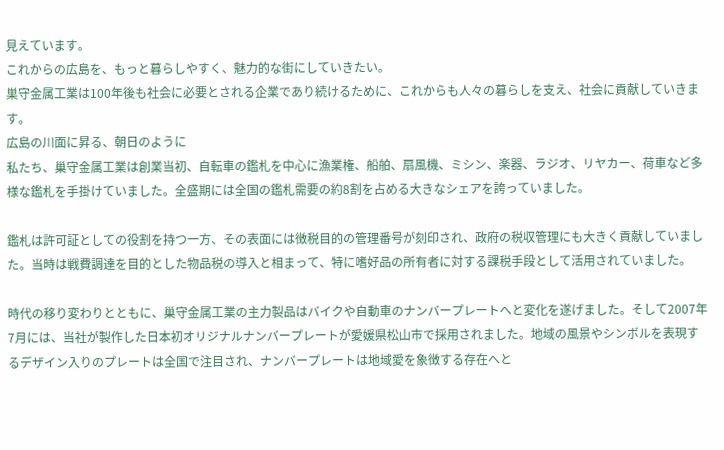見えています。
これからの広島を、もっと暮らしやすく、魅力的な街にしていきたい。
巣守金属工業は100年後も社会に必要とされる企業であり続けるために、これからも人々の暮らしを支え、社会に貢献していきます。
広島の川面に昇る、朝日のように
私たち、巢守金属工業は創業当初、自転車の鑑札を中心に漁業権、船舶、扇風機、ミシン、楽器、ラジオ、リヤカー、荷車など多様な鑑札を手掛けていました。全盛期には全国の鑑札需要の約8割を占める大きなシェアを誇っていました。

鑑札は許可証としての役割を持つ一方、その表面には徴税目的の管理番号が刻印され、政府の税収管理にも大きく貢献していました。当時は戦費調達を目的とした物品税の導入と相まって、特に嗜好品の所有者に対する課税手段として活用されていました。

時代の移り変わりとともに、巢守金属工業の主力製品はバイクや自動車のナンバープレートへと変化を遂げました。そして2007年7月には、当社が製作した日本初オリジナルナンバープレートが愛媛県松山市で採用されました。地域の風景やシンボルを表現するデザイン入りのプレートは全国で注目され、ナンバープレートは地域愛を象徴する存在へと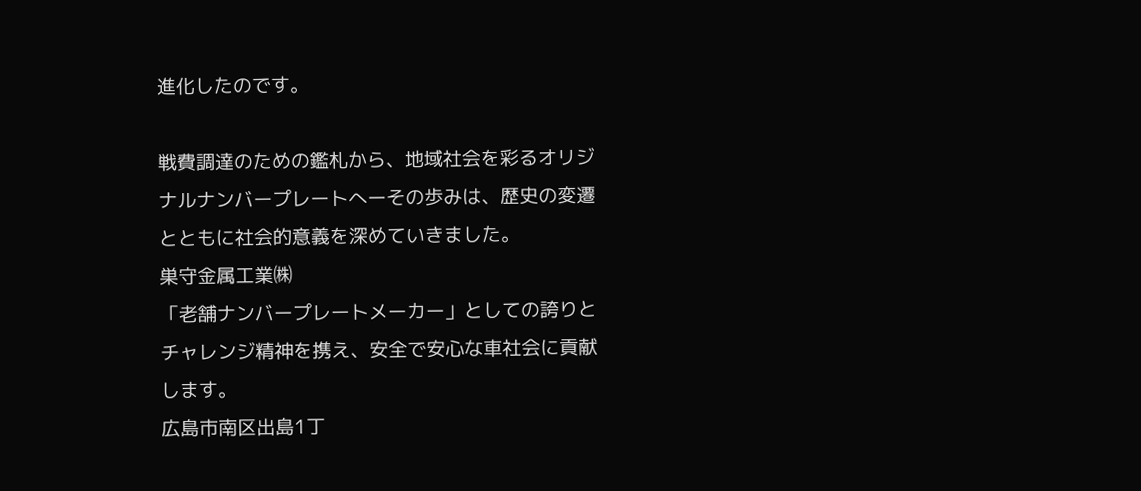進化したのです。

戦費調達のための鑑札から、地域社会を彩るオリジナルナンバープレートへーその歩みは、歴史の変遷とともに社会的意義を深めていきました。
巣守金属工業㈱
「老舗ナンバープレートメーカー」としての誇りとチャレンジ精神を携え、安全で安心な車社会に貢献します。
広島市南区出島1丁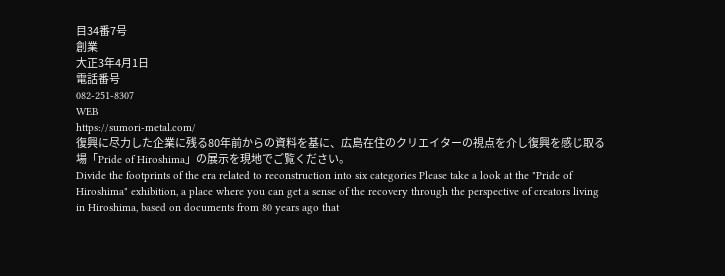目34番7号
創業
大正3年4月1日
電話番号
082-251-8307
WEB
https://sumori-metal.com/
復興に尽力した企業に残る80年前からの資料を基に、広島在住のクリエイターの視点を介し復興を感じ取る場「Pride of Hiroshima」の展示を現地でご覧ください。
Divide the footprints of the era related to reconstruction into six categories Please take a look at the "Pride of Hiroshima" exhibition, a place where you can get a sense of the recovery through the perspective of creators living in Hiroshima, based on documents from 80 years ago that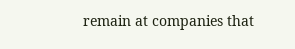remain at companies that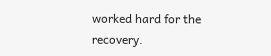worked hard for the recovery.